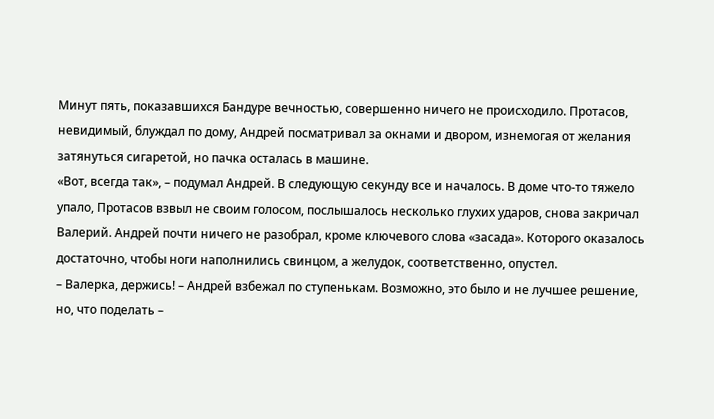Минут пять, показавшихся Бандуре вечностью, совершенно ничего не происходило. Протасов, невидимый, блуждал по дому, Андрей посматривал за окнами и двором, изнемогая от желания затянуться сигаретой, но пачка осталась в машине.
«Вот, всегда так», – подумал Андрей. В следующую секунду все и началось. В доме что-то тяжело упало, Протасов взвыл не своим голосом, послышалось несколько глухих ударов, снова закричал Валерий. Андрей почти ничего не разобрал, кроме ключевого слова «засада». Которого оказалось достаточно, чтобы ноги наполнились свинцом, а желудок, соответственно, опустел.
– Валерка, держись! – Андрей взбежал по ступенькам. Возможно, это было и не лучшее решение, но, что поделать –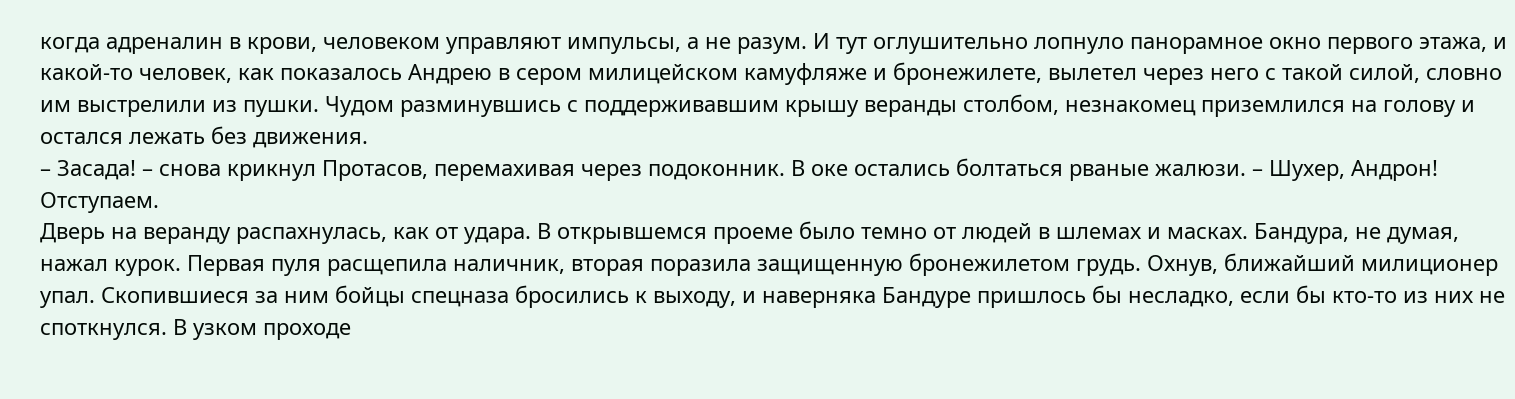когда адреналин в крови, человеком управляют импульсы, а не разум. И тут оглушительно лопнуло панорамное окно первого этажа, и какой-то человек, как показалось Андрею в сером милицейском камуфляже и бронежилете, вылетел через него с такой силой, словно им выстрелили из пушки. Чудом разминувшись с поддерживавшим крышу веранды столбом, незнакомец приземлился на голову и остался лежать без движения.
– Засада! – снова крикнул Протасов, перемахивая через подоконник. В оке остались болтаться рваные жалюзи. – Шухер, Андрон! Отступаем.
Дверь на веранду распахнулась, как от удара. В открывшемся проеме было темно от людей в шлемах и масках. Бандура, не думая, нажал курок. Первая пуля расщепила наличник, вторая поразила защищенную бронежилетом грудь. Охнув, ближайший милиционер упал. Скопившиеся за ним бойцы спецназа бросились к выходу, и наверняка Бандуре пришлось бы несладко, если бы кто-то из них не споткнулся. В узком проходе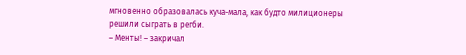мгновенно образовалась куча-мала, как будто милиционеры решили сыграть в регби.
– Менты! – закричал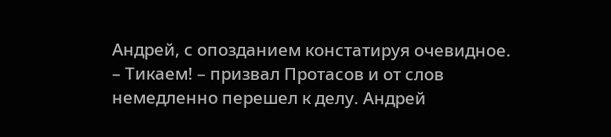Андрей, с опозданием констатируя очевидное.
– Тикаем! – призвал Протасов и от слов немедленно перешел к делу. Андрей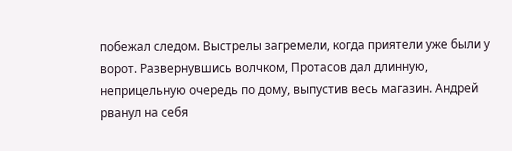побежал следом. Выстрелы загремели, когда приятели уже были у ворот. Развернувшись волчком, Протасов дал длинную, неприцельную очередь по дому, выпустив весь магазин. Андрей рванул на себя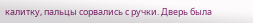калитку, пальцы сорвались с ручки. Дверь была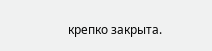крепко закрыта.